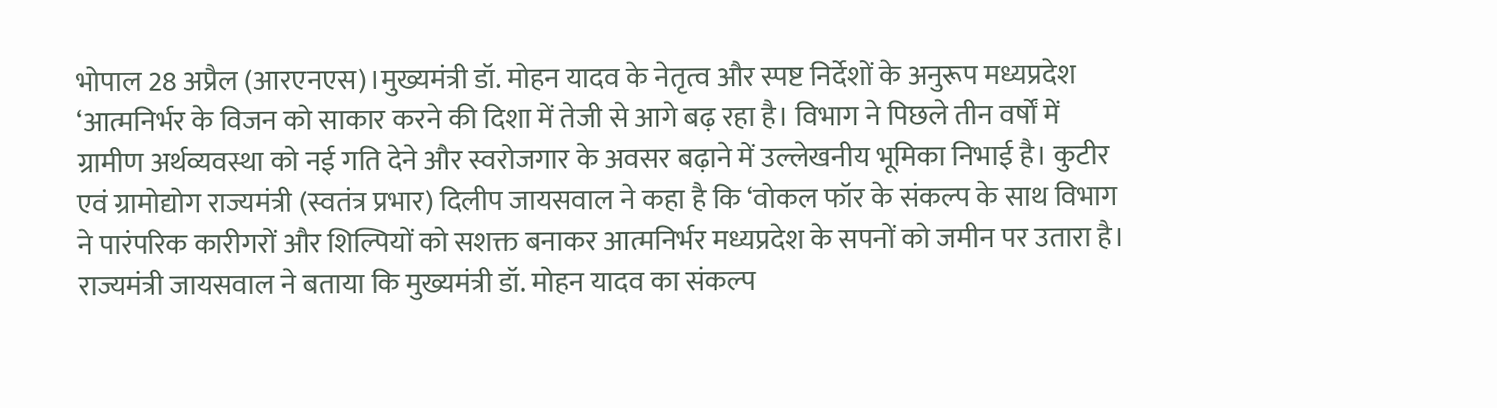भोपाल 28 अप्रैल (आरएनएस)।मुख्यमंत्री डॉ. मोहन यादव के नेतृत्व और स्पष्ट निर्देशों के अनुरूप मध्यप्रदेश ‘आत्मनिर्भर के विजन को साकार करने की दिशा में तेजी से आगे बढ़ रहा है। विभाग ने पिछले तीन वर्षों में ग्रामीण अर्थव्यवस्था को नई गति देने और स्वरोजगार के अवसर बढ़ाने में उल्लेखनीय भूमिका निभाई है। कुटीर एवं ग्रामोद्योग राज्यमंत्री (स्वतंत्र प्रभार) दिलीप जायसवाल ने कहा है कि ‘वोकल फॉर के संकल्प के साथ विभाग ने पारंपरिक कारीगरों और शिल्पियों को सशक्त बनाकर आत्मनिर्भर मध्यप्रदेश के सपनों को जमीन पर उतारा है।
राज्यमंत्री जायसवाल ने बताया कि मुख्यमंत्री डॉ. मोहन यादव का संकल्प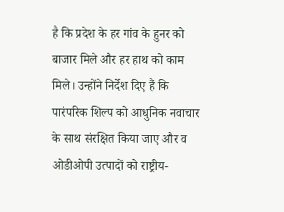है कि प्रदेश के हर गांव के हुनर को बाजार मिले और हर हाथ को काम मिले। उन्होंने निर्देश दिए हैं कि पारंपरिक शिल्प को आधुनिक नवाचार के साथ संरक्षित किया जाए और व ओडीओपी उत्पादों को राष्ट्रीय-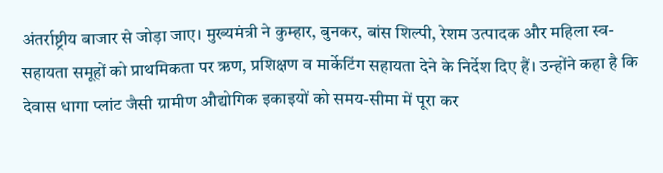अंतर्राष्ट्रीय बाजार से जोड़ा जाए। मुख्यमंत्री ने कुम्हार, बुनकर, बांस शिल्पी, रेशम उत्पादक और महिला स्व-सहायता समूहों को प्राथमिकता पर ऋण, प्रशिक्षण व मार्केटिंग सहायता देने के निर्देश दिए हैं। उन्होंने कहा है कि देवास धागा प्लांट जैसी ग्रामीण औद्योगिक इकाइयों को समय-सीमा में पूरा कर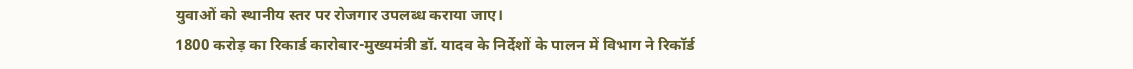युवाओं को स्थानीय स्तर पर रोजगार उपलब्ध कराया जाए।
1800 करोड़ का रिकार्ड कारोबार-मुख्यमंत्री डॉ. यादव के निर्देशों के पालन में विभाग ने रिकॉर्ड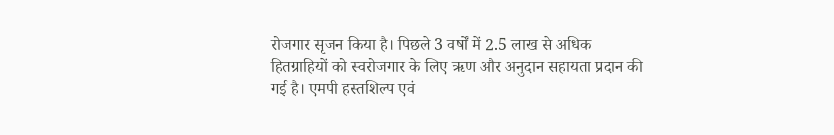रोजगार सृजन किया है। पिछले 3 वर्षों में 2.5 लाख से अधिक हितग्राहियों को स्वरोजगार के लिए ऋण और अनुदान सहायता प्रदान की गई है। एमपी हस्तशिल्प एवं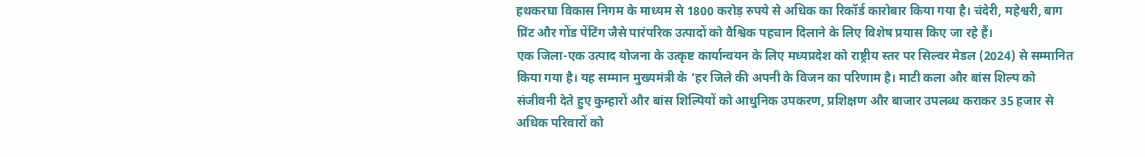हथकरघा विकास निगम के माध्यम से 1800 करोड़ रुपये से अधिक का रिकॉर्ड कारोबार किया गया है। चंदेरी, महेश्वरी, बाग प्रिंट और गोंड पेंटिंग जैसे पारंपरिक उत्पादों को वैश्विक पहचान दिलाने के लिए विशेष प्रयास किए जा रहे हैं।
एक जिला-एक उत्पाद योजना के उत्कृष्ट कार्यान्वयन के लिए मध्यप्रदेश को राष्ट्रीय स्तर पर सिल्वर मेडल (2024) से सम्मानित किया गया है। यह सम्मान मुख्यमंत्री के ‘हर जिले की अपनी के विजन का परिणाम है। माटी कला और बांस शिल्प को संजीवनी देते हुए कुम्हारों और बांस शिल्पियों को आधुनिक उपकरण, प्रशिक्षण और बाजार उपलब्ध कराकर 35 हजार से अधिक परिवारों को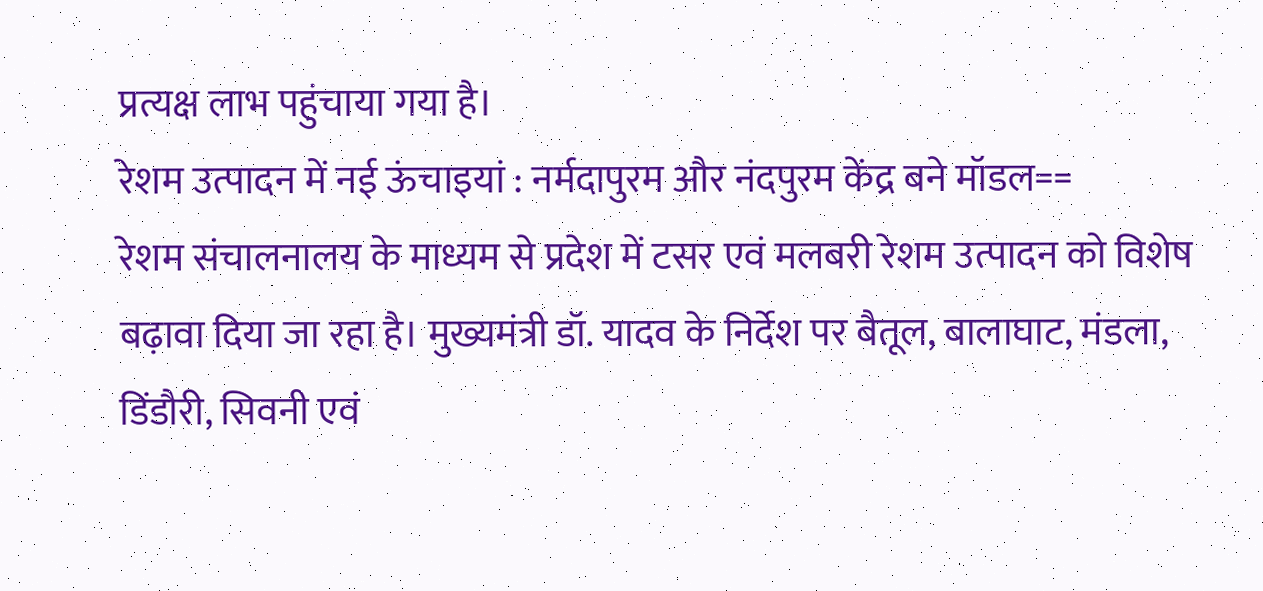प्रत्यक्ष लाभ पहुंचाया गया है।
रेशम उत्पादन में नई ऊंचाइयां : नर्मदापुरम और नंदपुरम केंद्र बने मॉडल==
रेशम संचालनालय के माध्यम से प्रदेश में टसर एवं मलबरी रेशम उत्पादन को विशेष बढ़ावा दिया जा रहा है। मुख्यमंत्री डॉ. यादव के निर्देश पर बैतूल, बालाघाट, मंडला, डिंडौरी, सिवनी एवं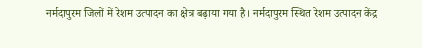नर्मदापुरम जिलों में रेशम उत्पादन का क्षेत्र बढ़ाया गया है। नर्मदापुरम स्थित रेशम उत्पादन केंद्र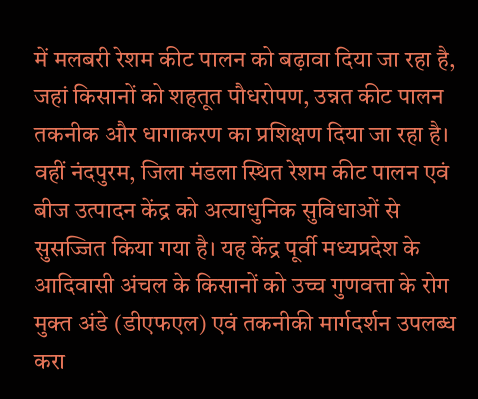में मलबरी रेशम कीट पालन को बढ़ावा दिया जा रहा है, जहां किसानों को शहतूत पौधरोपण, उन्नत कीट पालन तकनीक और धागाकरण का प्रशिक्षण दिया जा रहा है। वहीं नंदपुरम, जिला मंडला स्थित रेशम कीट पालन एवं बीज उत्पादन केंद्र को अत्याधुनिक सुविधाओं से सुसज्जित किया गया है। यह केंद्र पूर्वी मध्यप्रदेश के आदिवासी अंचल के किसानों को उच्च गुणवत्ता के रोग मुक्त अंडे (डीएफएल) एवं तकनीकी मार्गदर्शन उपलब्ध करा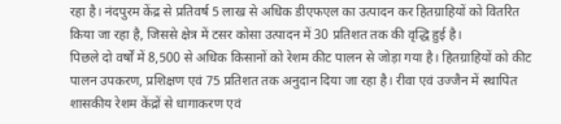रहा है। नंदपुरम केंद्र से प्रतिवर्ष 5 लाख से अधिक डीएफएल का उत्पादन कर हितग्राहियों को वितरित किया जा रहा है, जिससे क्षेत्र में टसर कोसा उत्पादन में 30 प्रतिशत तक की वृद्धि हुई है।
पिछले दो वर्षों में 8,500 से अधिक किसानों को रेशम कीट पालन से जोड़ा गया है। हितग्राहियों को कीट पालन उपकरण, प्रशिक्षण एवं 75 प्रतिशत तक अनुदान दिया जा रहा है। रीवा एवं उज्जैन में स्थापित शासकीय रेशम केंद्रों से धागाकरण एवं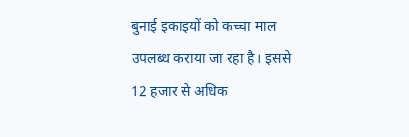बुनाई इकाइयों को कच्चा माल उपलब्ध कराया जा रहा है। इससे 12 हजार से अधिक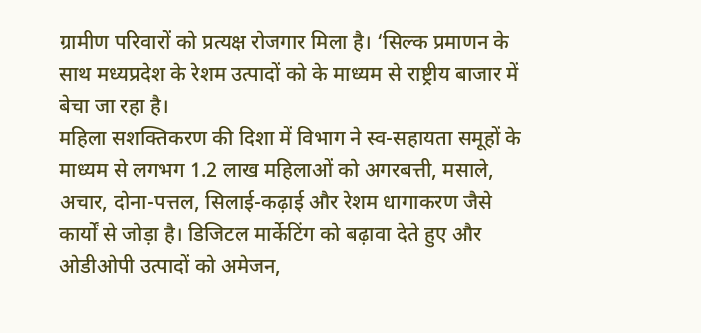ग्रामीण परिवारों को प्रत्यक्ष रोजगार मिला है। ‘सिल्क प्रमाणन के साथ मध्यप्रदेश के रेशम उत्पादों को के माध्यम से राष्ट्रीय बाजार में बेचा जा रहा है।
महिला सशक्तिकरण की दिशा में विभाग ने स्व-सहायता समूहों के माध्यम से लगभग 1.2 लाख महिलाओं को अगरबत्ती, मसाले, अचार, दोना-पत्तल, सिलाई-कढ़ाई और रेशम धागाकरण जैसे कार्यों से जोड़ा है। डिजिटल मार्केटिंग को बढ़ावा देते हुए और ओडीओपी उत्पादों को अमेजन,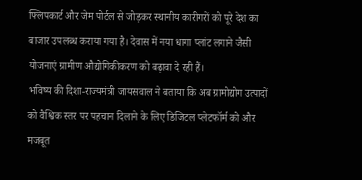फ्लिपकार्ट और जेम पोर्टल से जोड़कर स्थानीय कारीगरों को पूरे देश का बाजार उपलब्ध कराया गया है। देवास में नया धागा प्लांट लगाने जैसी योजनाएं ग्रामीण औद्योगिकीकरण को बढ़ावा दे रही हैं।
भविष्य की दिशा-राज्यमंत्री जायसवाल ने बताया कि अब ग्रामोद्योग उत्पादों को वैश्विक स्तर पर पहचान दिलाने के लिए डिजिटल प्लेटफॉर्म को और मजबूत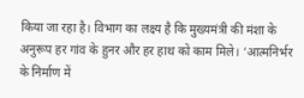किया जा रहा है। विभाग का लक्ष्य है कि मुख्यमंत्री की मंशा के अनुरूप हर गांव के हुनर और हर हाथ को काम मिले। ‘आत्मनिर्भर के निर्माण में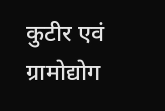कुटीर एवं ग्रामोद्योग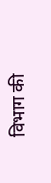विभाग की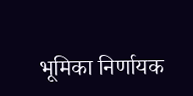भूमिका निर्णायक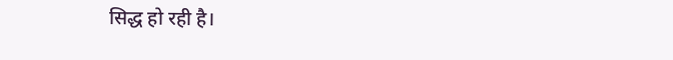सिद्ध हो रही है।